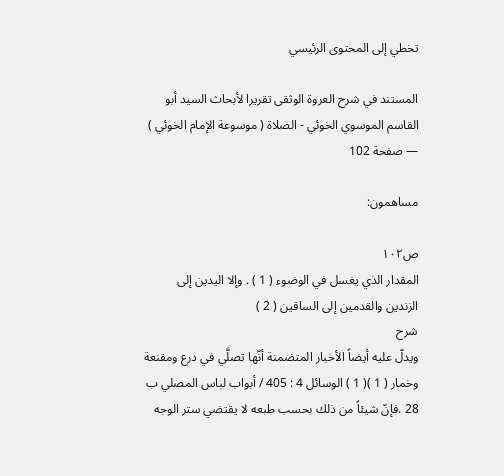تخطي إلى المحتوى الرئيسي

المستند في شرح العروة الوثقى تقريرا لأبحاث السيد أبو القاسم الموسوي الخوئي - الصلاة ( موسوعة الإمام الخوئي ) — صفحة 102

مساهمون:

ص١٠٢
المقدار الذي يغسل في الوضوء ( 1 ) . وإلا اليدين إلى الزندين والقدمين إلى الساقين ( 2 )
شرح
ويدلّ عليه أيضاً الأخبار المتضمنة أنّها تصلَّي في درع ومقنعة وخمار ( 1 )( 1 ) الوسائل 4 : 405 / أبواب لباس المصلي ب 28 .فإنّ شيئاً من ذلك بحسب طبعه لا يقتضي ستر الوجه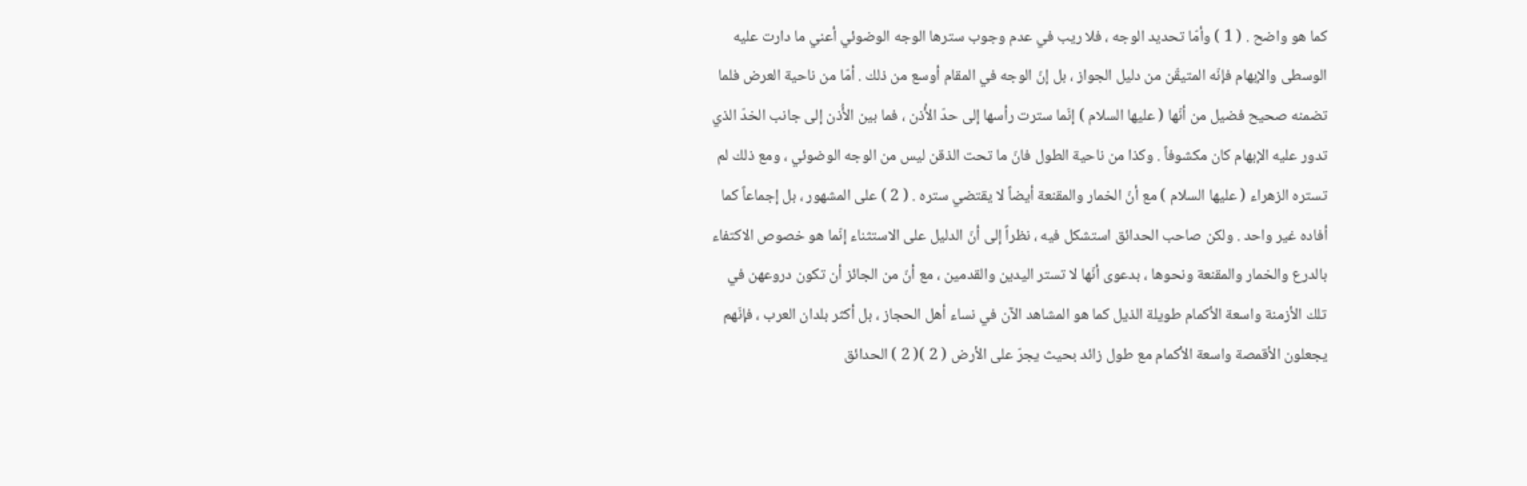كما هو واضح . ( 1 ) وأمّا تحديد الوجه ، فلا ريب في عدم وجوب سترها الوجه الوضوئي أعني ما دارت عليه الوسطى والإبهام فإنّه المتيقّن من دليل الجواز ، بل إنّ الوجه في المقام أوسع من ذلك . أمّا من ناحية العرض فلما تضمنه صحيح فضيل من أنّها ( عليها السلام ) إنّما سترت رأسها إلى حدّ الأُذن ، فما بين الأُذن إلى جانب الخدّ الذي تدور عليه الإبهام كان مكشوفاً . وكذا من ناحية الطول فانّ ما تحت الذقن ليس من الوجه الوضوئي ، ومع ذلك لم تستره الزهراء ( عليها السلام ) مع أنّ الخمار والمقنعة أيضاً لا يقتضي ستره . ( 2 ) على المشهور ، بل إجماعاً كما أفاده غير واحد . ولكن صاحب الحدائق استشكل فيه ، نظراً إلى أنّ الدليل على الاستثناء إنّما هو خصوص الاكتفاء بالدرع والخمار والمقنعة ونحوها ، بدعوى أنّها لا تستر اليدين والقدمين ، مع أنّ من الجائز أن تكون دروعهن في تلك الأزمنة واسعة الأكمام طويلة الذيل كما هو المشاهد الآن في نساء أهل الحجاز ، بل أكثر بلدان العرب ، فإنّهم يجعلون الأقمصة واسعة الأكمام مع طول زائد بحيث يجرّ على الأرض ( 2 )( 2 ) الحدائق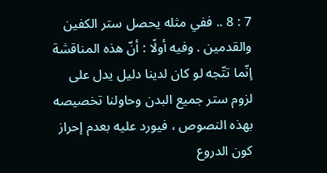7 : 8 .. ففي مثله يحصل ستر الكفين والقدمين . وفيه أولًا : أنّ هذه المناقشة إنّما تتّجه لو كان لدينا دليل يدل على لزوم ستر جميع البدن وحاولنا تخصيصه بهذه النصوص ، فيورد عليه بعدم إحراز كون الدروع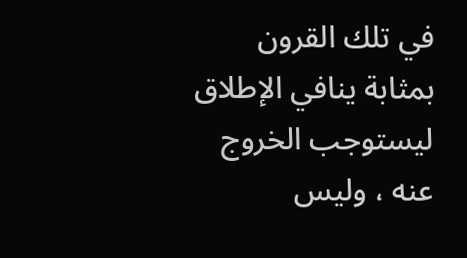في تلك القرون بمثابة ينافي الإطلاق ليستوجب الخروج عنه ، وليس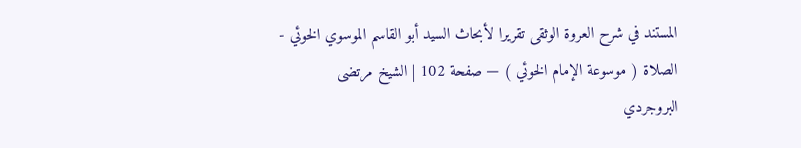المستند في شرح العروة الوثقى تقريرا لأبحاث السيد أبو القاسم الموسوي الخوئي - الصلاة ( موسوعة الإمام الخوئي ) — صفحة 102 | الشيخ مرتضى البروجردي